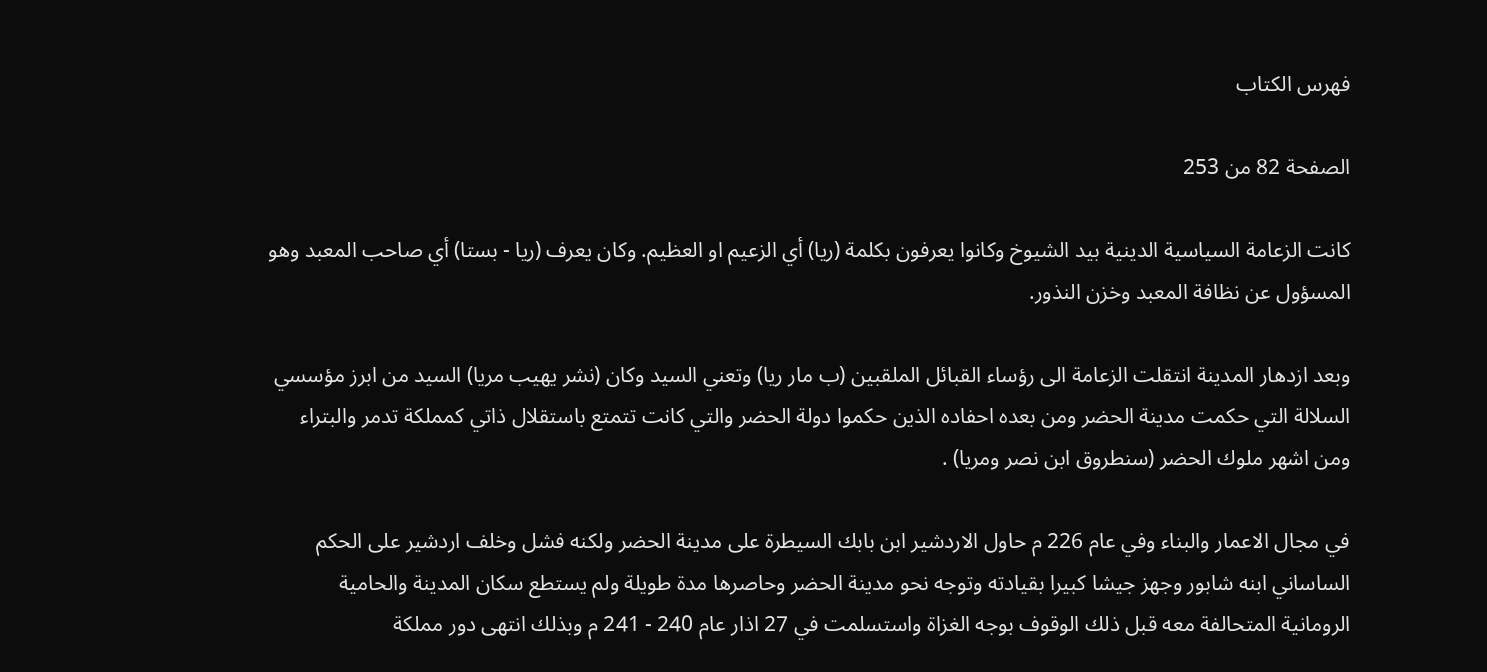فهرس الكتاب

الصفحة 82 من 253

كانت الزعامة السياسية الدينية بيد الشيوخ وكانوا يعرفون بكلمة (ريا) أي الزعيم او العظيم. وكان يعرف (ريا - بستا) أي صاحب المعبد وهو المسؤول عن نظافة المعبد وخزن النذور.

وبعد ازدهار المدينة انتقلت الزعامة الى رؤساء القبائل الملقبين (ب مار ريا) وتعني السيد وكان (نشر يهيب مريا) السيد من ابرز مؤسسي السلالة التي حكمت مدينة الحضر ومن بعده احفاده الذين حكموا دولة الحضر والتي كانت تتمتع باستقلال ذاتي كمملكة تدمر والبتراء ومن اشهر ملوك الحضر (سنطروق ابن نصر ومريا) .

في مجال الاعمار والبناء وفي عام 226 م حاول الاردشير ابن بابك السيطرة على مدينة الحضر ولكنه فشل وخلف اردشير على الحكم الساساني ابنه شابور وجهز جيشا كبيرا بقيادته وتوجه نحو مدينة الحضر وحاصرها مدة طويلة ولم يستطع سكان المدينة والحامية الرومانية المتحالفة معه قبل ذلك الوقوف بوجه الغزاة واستسلمت في 27 اذار عام 240 - 241 م وبذلك انتهى دور مملكة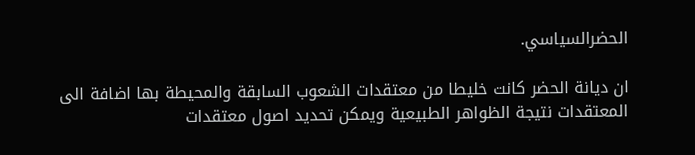الحضرالسياسي.

ان ديانة الحضر كانت خليطا من معتقدات الشعوب السابقة والمحيطة بها اضافة الى المعتقدات نتيجة الظواهر الطبيعية ويمكن تحديد اصول معتقدات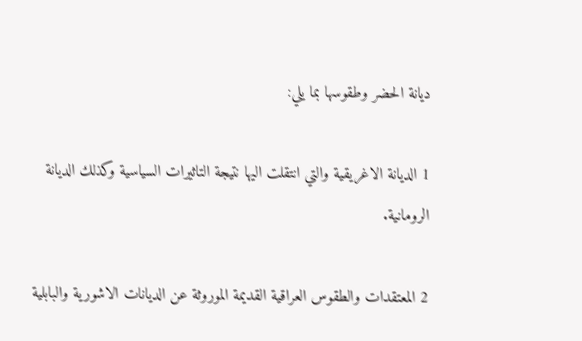ديانة الحضر وطقوسها بما يلي:

1 الديانة الاغريقية والتي انتقلت اليها نتيجة التاثيرات السياسية وكذلك الديانة الرومانية.

2 المعتقدات والطقوس العراقية القديمة الموروثة عن الديانات الاشورية والبابلية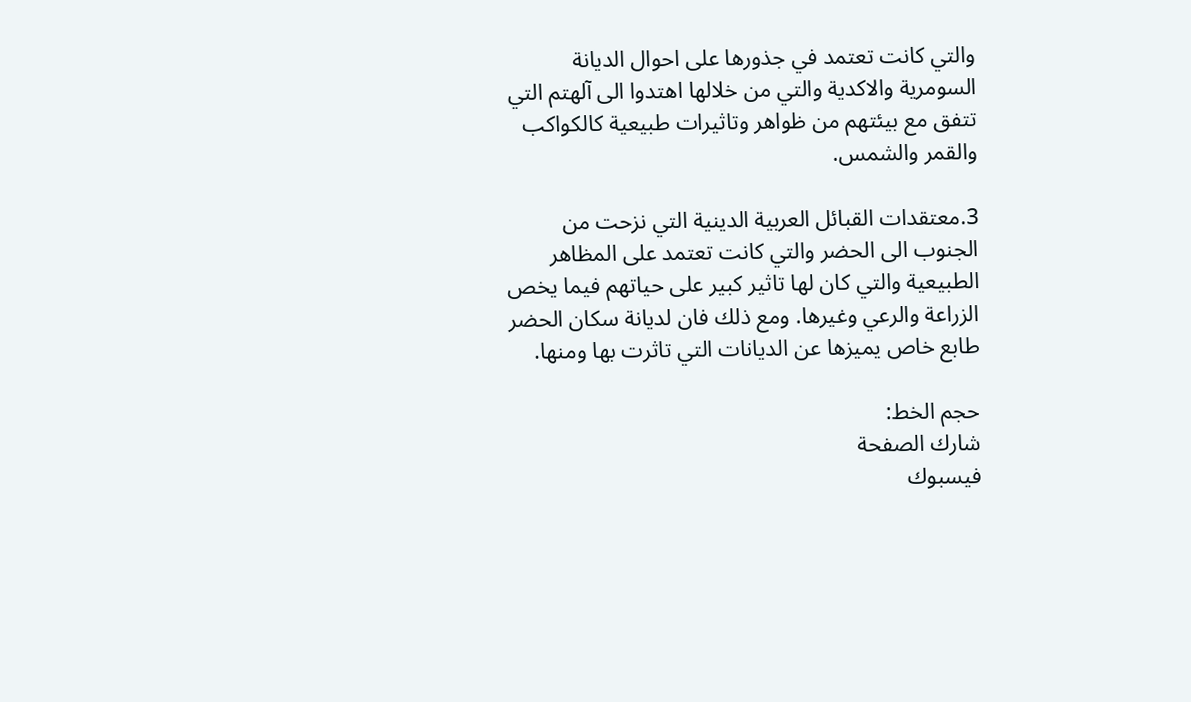والتي كانت تعتمد في جذورها على احوال الديانة السومرية والاكدية والتي من خلالها اهتدوا الى آلهتم التي تتفق مع بيئتهم من ظواهر وتاثيرات طبيعية كالكواكب والقمر والشمس.

3.معتقدات القبائل العربية الدينية التي نزحت من الجنوب الى الحضر والتي كانت تعتمد على المظاهر الطبيعية والتي كان لها تاثير كبير على حياتهم فيما يخص الزراعة والرعي وغيرها. ومع ذلك فان لديانة سكان الحضر طابع خاص يميزها عن الديانات التي تاثرت بها ومنها.

حجم الخط:
شارك الصفحة
فيسبوك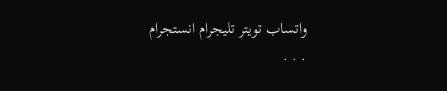واتساب تويتر تليجرام انستجرام
. . .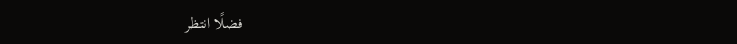فضلًا انتظر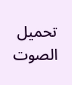تحميل الصوت